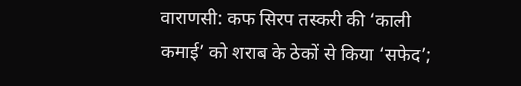वाराणसी: कफ सिरप तस्करी की ‘काली कमाई’ को शराब के ठेकों से किया ‘सफेद’;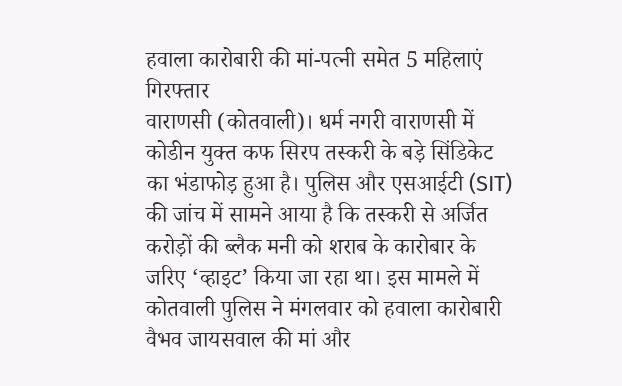हवाला कारोबारी की मां-पत्नी समेत 5 महिलाएं गिरफ्तार
वाराणसी (कोतवाली)। धर्म नगरी वाराणसी में कोडीन युक्त कफ सिरप तस्करी के बड़े सिंडिकेट का भंडाफोड़ हुआ है। पुलिस और एसआईटी (SIT) की जांच में सामने आया है कि तस्करी से अर्जित करोड़ों की ब्लैक मनी को शराब के कारोबार के जरिए ‘व्हाइट’ किया जा रहा था। इस मामले में कोतवाली पुलिस ने मंगलवार को हवाला कारोबारी वैभव जायसवाल की मां और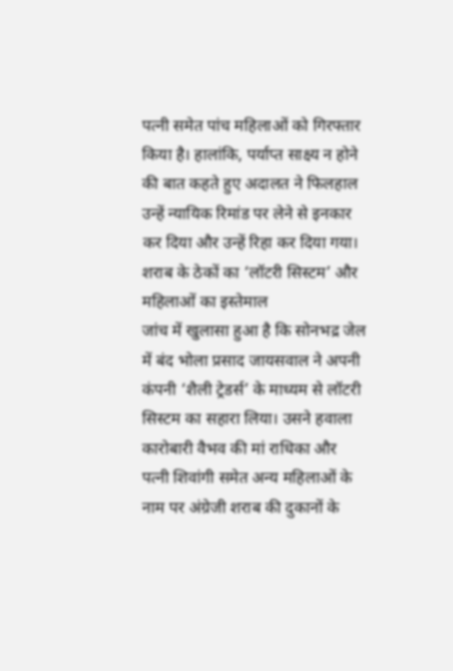पत्नी समेत पांच महिलाओं को गिरफ्तार किया है। हालांकि, पर्याप्त साक्ष्य न होने की बात कहते हुए अदालत ने फिलहाल उन्हें न्यायिक रिमांड पर लेने से इनकार कर दिया और उन्हें रिहा कर दिया गया।
शराब के ठेकों का ‘लॉटरी सिस्टम’ और महिलाओं का इस्तेमाल
जांच में खुलासा हुआ है कि सोनभद्र जेल में बंद भोला प्रसाद जायसवाल ने अपनी कंपनी ‘शैली ट्रेडर्स’ के माध्यम से लॉटरी सिस्टम का सहारा लिया। उसने हवाला कारोबारी वैभव की मां राधिका और पत्नी शिवांगी समेत अन्य महिलाओं के नाम पर अंग्रेजी शराब की दुकानों के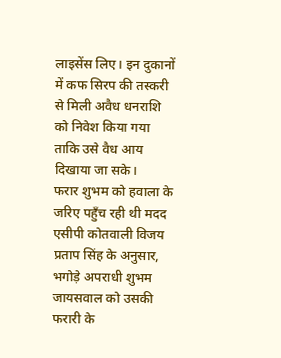लाइसेंस लिए। इन दुकानों में कफ सिरप की तस्करी से मिली अवैध धनराशि को निवेश किया गया ताकि उसे वैध आय दिखाया जा सके।
फरार शुभम को हवाला के जरिए पहुँच रही थी मदद
एसीपी कोतवाली विजय प्रताप सिंह के अनुसार, भगोड़े अपराधी शुभम जायसवाल को उसकी फरारी के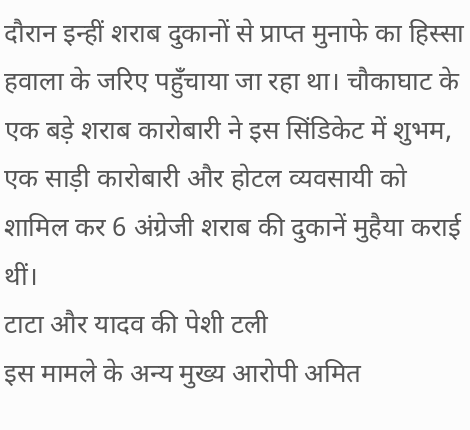दौरान इन्हीं शराब दुकानों से प्राप्त मुनाफे का हिस्सा हवाला के जरिए पहुँचाया जा रहा था। चौकाघाट के एक बड़े शराब कारोबारी ने इस सिंडिकेट में शुभम, एक साड़ी कारोबारी और होटल व्यवसायी को शामिल कर 6 अंग्रेजी शराब की दुकानें मुहैया कराई थीं।
टाटा और यादव की पेशी टली
इस मामले के अन्य मुख्य आरोपी अमित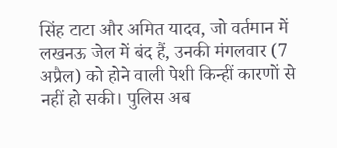सिंह टाटा और अमित यादव, जो वर्तमान में लखनऊ जेल में बंद हैं, उनकी मंगलवार (7 अप्रैल) को होने वाली पेशी किन्हीं कारणों से नहीं हो सकी। पुलिस अब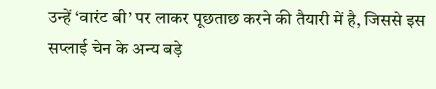उन्हें ‘वारंट बी’ पर लाकर पूछताछ करने की तैयारी में है, जिससे इस सप्लाई चेन के अन्य बड़े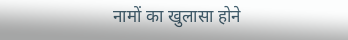नामों का खुलासा होने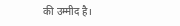की उम्मीद है।